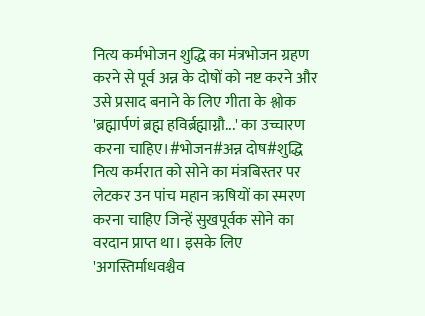नित्य कर्मभोजन शुद्धि का मंत्रभोजन ग्रहण करने से पूर्व अन्न के दोषों को नष्ट करने और उसे प्रसाद बनाने के लिए गीता के श्लोक 'ब्रह्मार्पणं ब्रह्म हविर्ब्रह्माग्नौ...' का उच्चारण करना चाहिए।#भोजन#अन्न दोष#शुद्धि
नित्य कर्मरात को सोने का मंत्रबिस्तर पर लेटकर उन पांच महान ऋषियों का स्मरण करना चाहिए जिन्हें सुखपूर्वक सोने का वरदान प्राप्त था। इसके लिए 'अगस्तिर्माधवश्चैव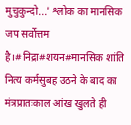मुचुकुन्दो...' श्लोक का मानसिक जप सर्वोत्तम है।#निद्रा#शयन#मानसिक शांति
नित्य कर्मसुबह उठने के बाद का मंत्रप्रातःकाल आंख खुलते ही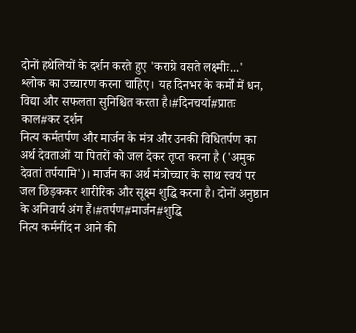दोनों हथेलियों के दर्शन करते हुए 'कराग्रे वसते लक्ष्मीः...' श्लोक का उच्चारण करना चाहिए। यह दिनभर के कर्मों में धन, विद्या और सफलता सुनिश्चित करता है।#दिनचर्या#प्रातः काल#कर दर्शन
नित्य कर्मतर्पण और मार्जन के मंत्र और उनकी विधितर्पण का अर्थ देवताओं या पितरों को जल देकर तृप्त करना है ('अमुक देवतां तर्पयामि')। मार्जन का अर्थ मंत्रोच्चार के साथ स्वयं पर जल छिड़ककर शारीरिक और सूक्ष्म शुद्धि करना है। दोनों अनुष्ठान के अनिवार्य अंग हैं।#तर्पण#मार्जन#शुद्धि
नित्य कर्मनींद न आने की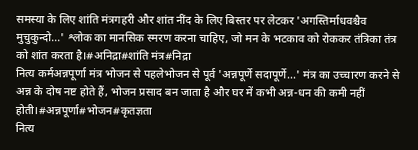समस्या के लिए शांति मंत्रगहरी और शांत नींद के लिए बिस्तर पर लेटकर 'अगस्तिर्माधवश्चैव मुचुकुन्दो...' श्लोक का मानसिक स्मरण करना चाहिए, जो मन के भटकाव को रोककर तंत्रिका तंत्र को शांत करता है।#अनिद्रा#शांति मंत्र#निद्रा
नित्य कर्मअन्नपूर्णा मंत्र भोजन से पहलेभोजन से पूर्व 'अन्नपूर्णे सदापूर्णे...' मंत्र का उच्चारण करने से अन्न के दोष नष्ट होते हैं, भोजन प्रसाद बन जाता है और घर में कभी अन्न-धन की कमी नहीं होती।#अन्नपूर्णा#भोजन#कृतज्ञता
नित्य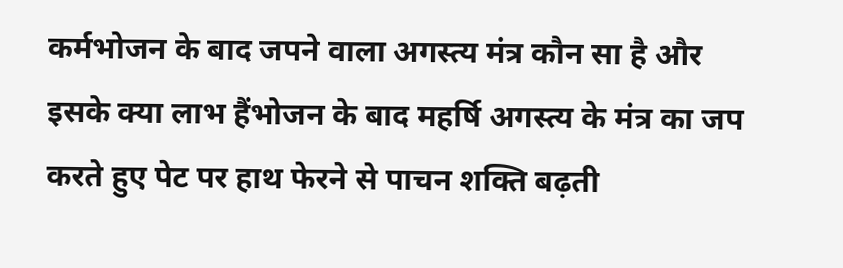कर्मभोजन के बाद जपने वाला अगस्त्य मंत्र कौन सा है और इसके क्या लाभ हैंभोजन के बाद महर्षि अगस्त्य के मंत्र का जप करते हुए पेट पर हाथ फेरने से पाचन शक्ति बढ़ती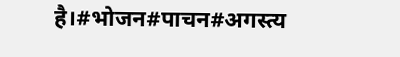है।#भोजन#पाचन#अगस्त्य